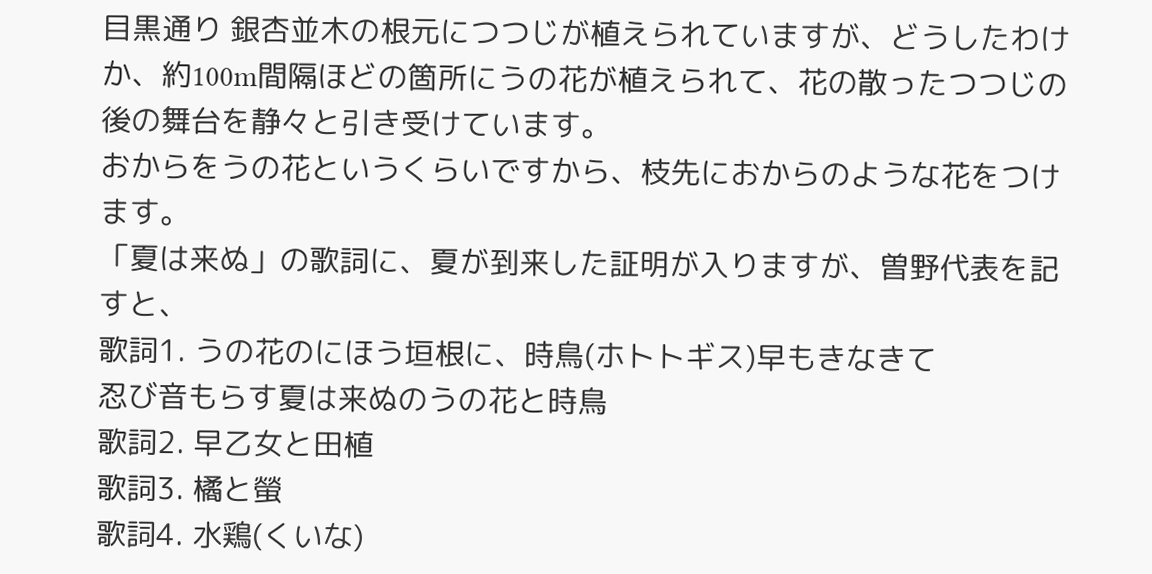目黒通り 銀杏並木の根元につつじが植えられていますが、どうしたわけか、約100m間隔ほどの箇所にうの花が植えられて、花の散ったつつじの後の舞台を静々と引き受けています。
おからをうの花というくらいですから、枝先におからのような花をつけます。
「夏は来ぬ」の歌詞に、夏が到来した証明が入りますが、曽野代表を記すと、
歌詞1. うの花のにほう垣根に、時鳥(ホトトギス)早もきなきて
忍び音もらす夏は来ぬのうの花と時鳥
歌詞2. 早乙女と田植
歌詞3. 橘と螢
歌詞4. 水鶏(くいな)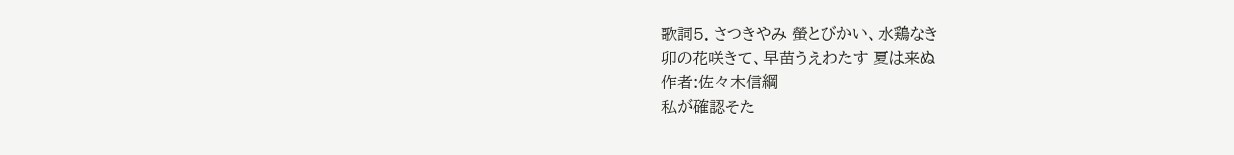歌詞5. さつきやみ 螢とびかい、水鶏なき
卯の花咲きて、早苗うえわたす 夏は来ぬ
作者:佐々木信綱
私が確認そた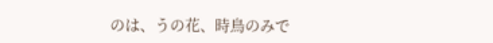のは、うの花、時鳥のみで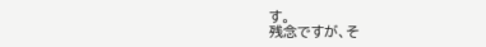す。
残念ですが、そ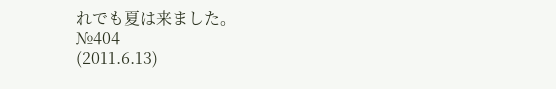れでも夏は来ました。
№404
(2011.6.13)